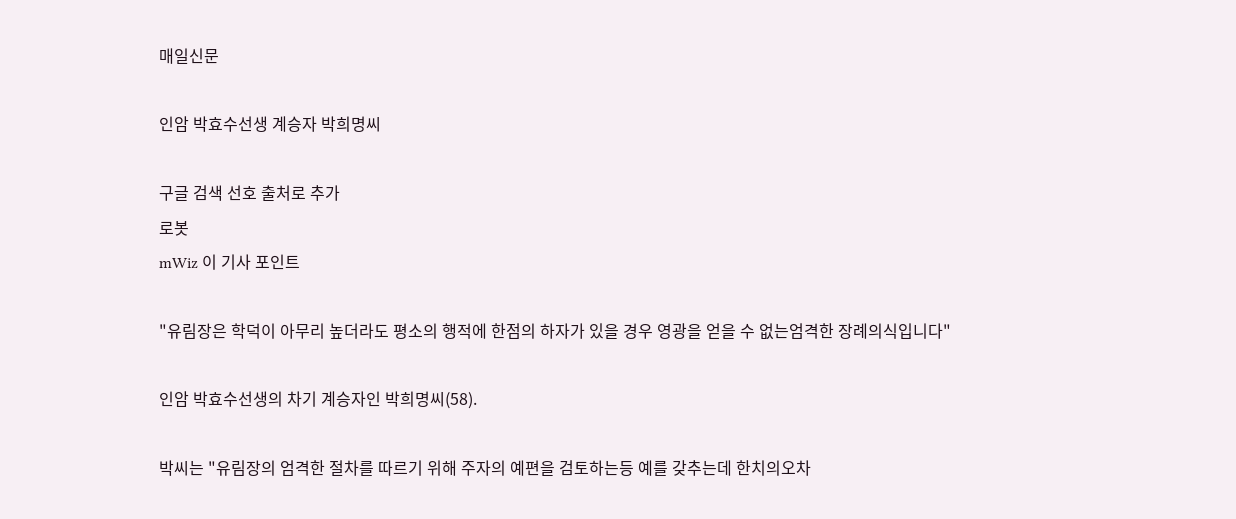매일신문

인암 박효수선생 계승자 박희명씨

구글 검색 선호 출처로 추가
로봇
mWiz 이 기사 포인트

"유림장은 학덕이 아무리 높더라도 평소의 행적에 한점의 하자가 있을 경우 영광을 얻을 수 없는엄격한 장례의식입니다"

인암 박효수선생의 차기 계승자인 박희명씨(58).

박씨는 "유림장의 엄격한 절차를 따르기 위해 주자의 예편을 검토하는등 예를 갖추는데 한치의오차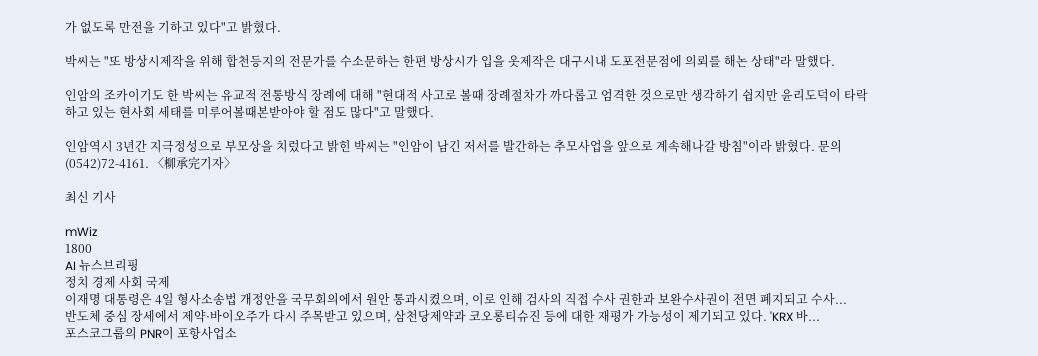가 없도록 만전을 기하고 있다"고 밝혔다.

박씨는 "또 방상시제작을 위해 합천등지의 전문가를 수소문하는 한편 방상시가 입을 옷제작은 대구시내 도포전문점에 의뢰를 해논 상태"라 말했다.

인암의 조카이기도 한 박씨는 유교적 전통방식 장례에 대해 "현대적 사고로 볼때 장례절차가 까다롭고 엄격한 것으로만 생각하기 쉽지만 윤리도덕이 타락하고 있는 현사회 세태를 미루어볼때본받아야 할 점도 많다"고 말했다.

인암역시 3년간 지극정성으로 부모상을 치렀다고 밝힌 박씨는 "인암이 남긴 저서를 발간하는 추모사업을 앞으로 계속해나갈 방침"이라 밝혔다. 문의 (0542)72-4161. 〈柳承完기자〉

최신 기사

mWiz
1800
AI 뉴스브리핑
정치 경제 사회 국제
이재명 대통령은 4일 형사소송법 개정안을 국무회의에서 원안 통과시켰으며, 이로 인해 검사의 직접 수사 권한과 보완수사권이 전면 폐지되고 수사...
반도체 중심 장세에서 제약·바이오주가 다시 주목받고 있으며, 삼천당제약과 코오롱티슈진 등에 대한 재평가 가능성이 제기되고 있다. 'KRX 바...
포스코그룹의 PNR이 포항사업소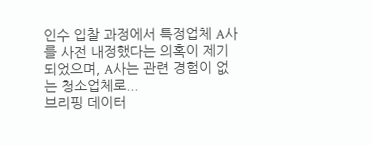인수 입찰 과정에서 특정업체 A사를 사전 내정했다는 의혹이 제기되었으며, A사는 관련 경험이 없는 청소업체로...
브리핑 데이터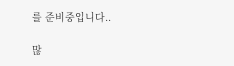를 준비중입니다..

많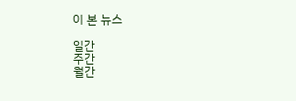이 본 뉴스

일간
주간
월간